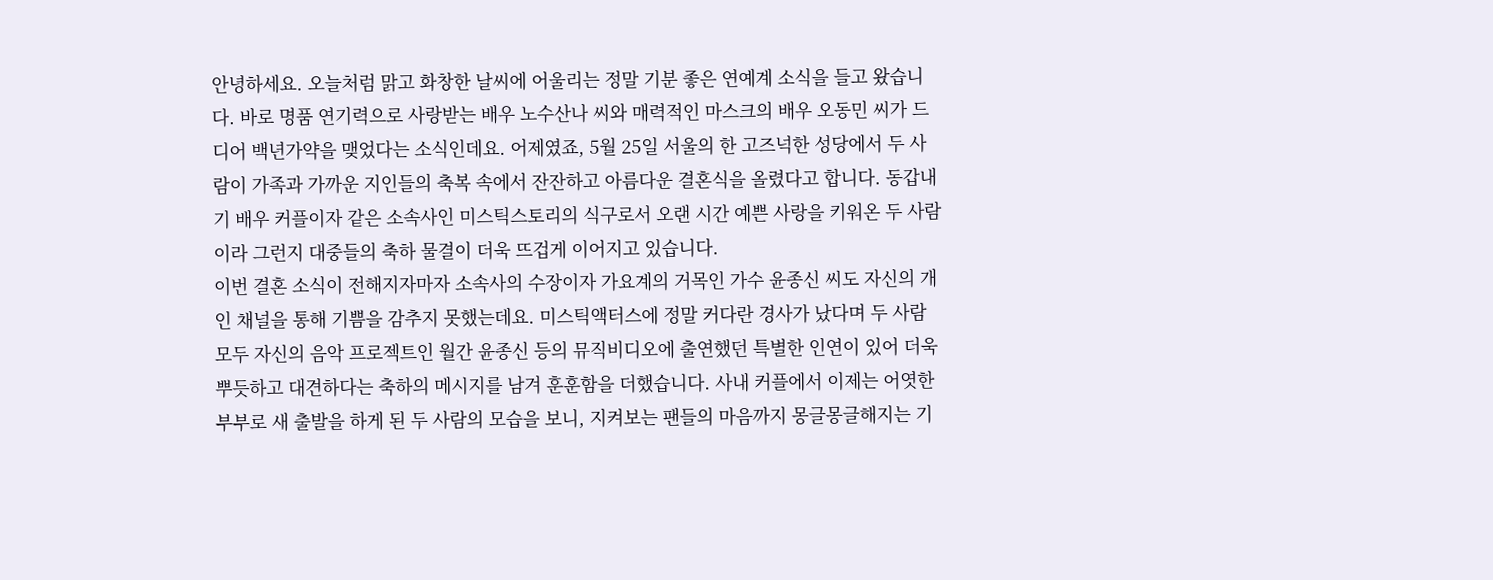안녕하세요. 오늘처럼 맑고 화창한 날씨에 어울리는 정말 기분 좋은 연예계 소식을 들고 왔습니다. 바로 명품 연기력으로 사랑받는 배우 노수산나 씨와 매력적인 마스크의 배우 오동민 씨가 드디어 백년가약을 맺었다는 소식인데요. 어제였죠, 5월 25일 서울의 한 고즈넉한 성당에서 두 사람이 가족과 가까운 지인들의 축복 속에서 잔잔하고 아름다운 결혼식을 올렸다고 합니다. 동갑내기 배우 커플이자 같은 소속사인 미스틱스토리의 식구로서 오랜 시간 예쁜 사랑을 키워온 두 사람이라 그런지 대중들의 축하 물결이 더욱 뜨겁게 이어지고 있습니다.
이번 결혼 소식이 전해지자마자 소속사의 수장이자 가요계의 거목인 가수 윤종신 씨도 자신의 개인 채널을 통해 기쁨을 감추지 못했는데요. 미스틱액터스에 정말 커다란 경사가 났다며 두 사람 모두 자신의 음악 프로젝트인 월간 윤종신 등의 뮤직비디오에 출연했던 특별한 인연이 있어 더욱 뿌듯하고 대견하다는 축하의 메시지를 남겨 훈훈함을 더했습니다. 사내 커플에서 이제는 어엿한 부부로 새 출발을 하게 된 두 사람의 모습을 보니, 지켜보는 팬들의 마음까지 몽글몽글해지는 기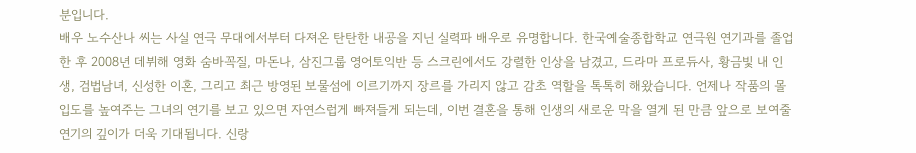분입니다.
배우 노수산나 씨는 사실 연극 무대에서부터 다져온 탄탄한 내공을 지닌 실력파 배우로 유명합니다. 한국예술종합학교 연극원 연기과를 졸업한 후 2008년 데뷔해 영화 숨바꼭질, 마돈나, 삼진그룹 영어토익반 등 스크린에서도 강렬한 인상을 남겼고, 드라마 프로듀사, 황금빛 내 인생, 검법남녀, 신성한 이혼, 그리고 최근 방영된 보물섬에 이르기까지 장르를 가리지 않고 감초 역할을 톡톡히 해왔습니다. 언제나 작품의 몰입도를 높여주는 그녀의 연기를 보고 있으면 자연스럽게 빠져들게 되는데, 이번 결혼을 통해 인생의 새로운 막을 열게 된 만큼 앞으로 보여줄 연기의 깊이가 더욱 기대됩니다. 신랑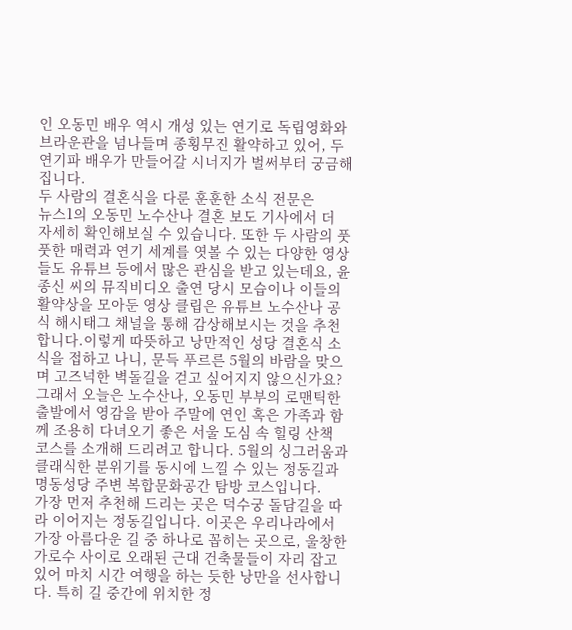인 오동민 배우 역시 개성 있는 연기로 독립영화와 브라운관을 넘나들며 종횡무진 활약하고 있어, 두 연기파 배우가 만들어갈 시너지가 벌써부터 궁금해집니다.
두 사람의 결혼식을 다룬 훈훈한 소식 전문은
뉴스1의 오동민 노수산나 결혼 보도 기사에서 더 자세히 확인해보실 수 있습니다. 또한 두 사람의 풋풋한 매력과 연기 세계를 엿볼 수 있는 다양한 영상들도 유튜브 등에서 많은 관심을 받고 있는데요, 윤종신 씨의 뮤직비디오 출연 당시 모습이나 이들의 활약상을 모아둔 영상 클립은 유튜브 노수산나 공식 해시태그 채널을 통해 감상해보시는 것을 추천합니다.이렇게 따뜻하고 낭만적인 성당 결혼식 소식을 접하고 나니, 문득 푸르른 5월의 바람을 맞으며 고즈넉한 벽돌길을 걷고 싶어지지 않으신가요? 그래서 오늘은 노수산나, 오동민 부부의 로맨틱한 출발에서 영감을 받아 주말에 연인 혹은 가족과 함께 조용히 다녀오기 좋은 서울 도심 속 힐링 산책 코스를 소개해 드리려고 합니다. 5월의 싱그러움과 클래식한 분위기를 동시에 느낄 수 있는 정동길과 명동성당 주변 복합문화공간 탐방 코스입니다.
가장 먼저 추천해 드리는 곳은 덕수궁 돌담길을 따라 이어지는 정동길입니다. 이곳은 우리나라에서 가장 아름다운 길 중 하나로 꼽히는 곳으로, 울창한 가로수 사이로 오래된 근대 건축물들이 자리 잡고 있어 마치 시간 여행을 하는 듯한 낭만을 선사합니다. 특히 길 중간에 위치한 정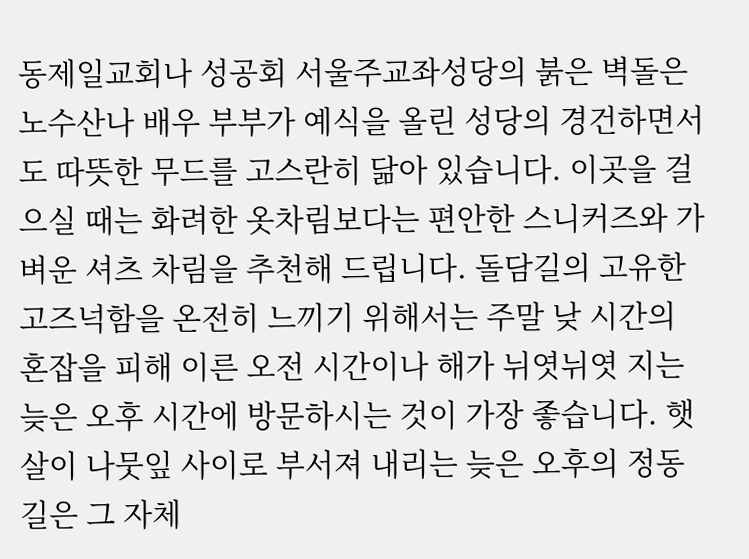동제일교회나 성공회 서울주교좌성당의 붉은 벽돌은 노수산나 배우 부부가 예식을 올린 성당의 경건하면서도 따뜻한 무드를 고스란히 닮아 있습니다. 이곳을 걸으실 때는 화려한 옷차림보다는 편안한 스니커즈와 가벼운 셔츠 차림을 추천해 드립니다. 돌담길의 고유한 고즈넉함을 온전히 느끼기 위해서는 주말 낮 시간의 혼잡을 피해 이른 오전 시간이나 해가 뉘엿뉘엿 지는 늦은 오후 시간에 방문하시는 것이 가장 좋습니다. 햇살이 나뭇잎 사이로 부서져 내리는 늦은 오후의 정동길은 그 자체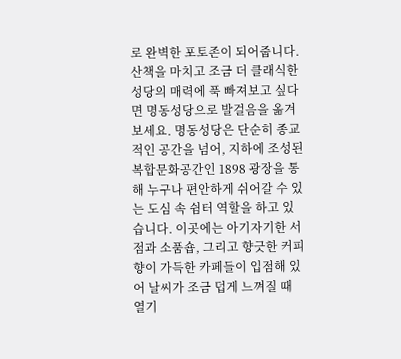로 완벽한 포토존이 되어줍니다.
산책을 마치고 조금 더 클래식한 성당의 매력에 푹 빠져보고 싶다면 명동성당으로 발걸음을 옮겨보세요. 명동성당은 단순히 종교적인 공간을 넘어, 지하에 조성된 복합문화공간인 1898 광장을 통해 누구나 편안하게 쉬어갈 수 있는 도심 속 쉼터 역할을 하고 있습니다. 이곳에는 아기자기한 서점과 소품숍, 그리고 향긋한 커피 향이 가득한 카페들이 입점해 있어 날씨가 조금 덥게 느껴질 때 열기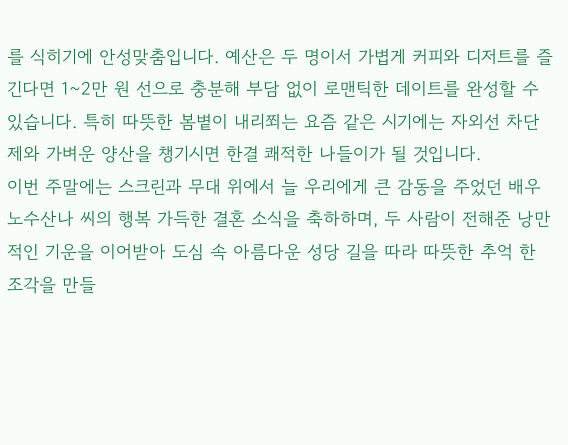를 식히기에 안성맞춤입니다. 예산은 두 명이서 가볍게 커피와 디저트를 즐긴다면 1~2만 원 선으로 충분해 부담 없이 로맨틱한 데이트를 완성할 수 있습니다. 특히 따뜻한 봄볕이 내리쬐는 요즘 같은 시기에는 자외선 차단제와 가벼운 양산을 챙기시면 한결 쾌적한 나들이가 될 것입니다.
이번 주말에는 스크린과 무대 위에서 늘 우리에게 큰 감동을 주었던 배우 노수산나 씨의 행복 가득한 결혼 소식을 축하하며, 두 사람이 전해준 낭만적인 기운을 이어받아 도심 속 아름다운 성당 길을 따라 따뜻한 추억 한 조각을 만들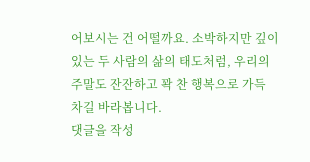어보시는 건 어떨까요. 소박하지만 깊이 있는 두 사람의 삶의 태도처럼, 우리의 주말도 잔잔하고 꽉 찬 행복으로 가득 차길 바라봅니다.
댓글을 작성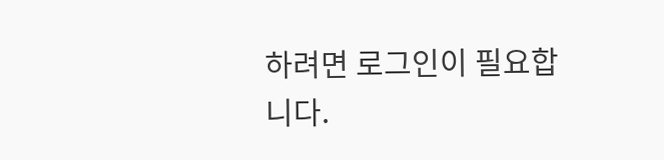하려면 로그인이 필요합니다.